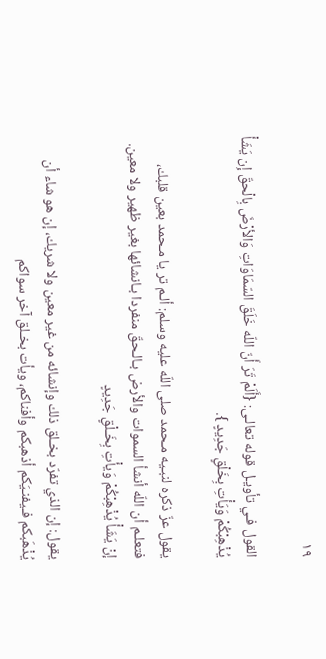١٩

القول فـي تأويـل قوله تعالـى: {أَلَمْ تَرَ أَنّ اللّه خَلَقَ السّمَاوَاتِ وَالأرْضَ بِالْحقّ إِن يَشَأْ يُذْهِبْكُمْ وَيَأْتِ بِخَلْقٍ جَدِيدٍ }.

يقول عزّ ذكره لنبـيه مـحمد صلى اللّه عليه وسلم: ألـم تر يا مـحمد بعين قلبك، فتعلـم أن اللّه أنشأ السموات والأرض بـالـحقّ منفردا بـانشائها بغير ظهير ولا معين. إنْ يَشَأْ يُذْهِبْكُمْ وَيأْتِ بِخَـلْقٍ جَدِيدٍ

يقول: إن الذي تفرّد بخـلق ذلك وإنشائه من غير معين ولا شريك، إن هو شاء أن يُذْهَبكم فـيفنـيَكم أذهبكم وأفناكم، ويأت بخـلق آخر سواكم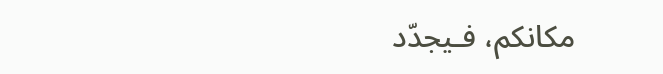مكانكم، فـيجدّد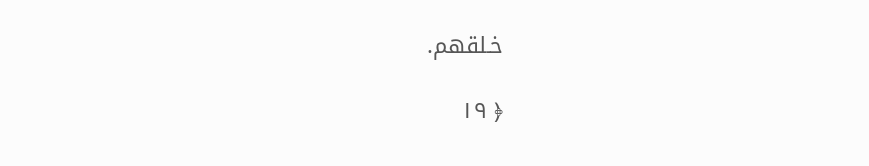خـلقهم.

﴿ ١٩